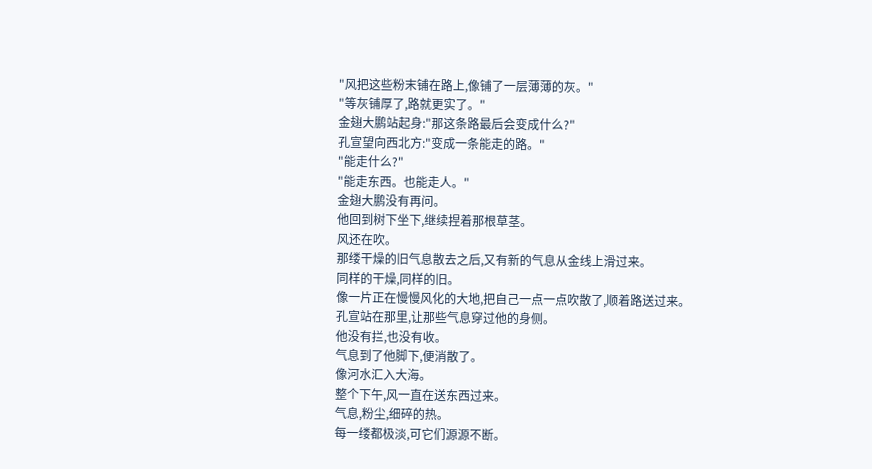"风把这些粉末铺在路上,像铺了一层薄薄的灰。"
"等灰铺厚了,路就更实了。"
金翅大鹏站起身:"那这条路最后会变成什么?"
孔宣望向西北方:"变成一条能走的路。"
"能走什么?"
"能走东西。也能走人。"
金翅大鹏没有再问。
他回到树下坐下,继续捏着那根草茎。
风还在吹。
那缕干燥的旧气息散去之后,又有新的气息从金线上滑过来。
同样的干燥,同样的旧。
像一片正在慢慢风化的大地,把自己一点一点吹散了,顺着路送过来。
孔宣站在那里,让那些气息穿过他的身侧。
他没有拦,也没有收。
气息到了他脚下,便消散了。
像河水汇入大海。
整个下午,风一直在送东西过来。
气息,粉尘,细碎的热。
每一缕都极淡,可它们源源不断。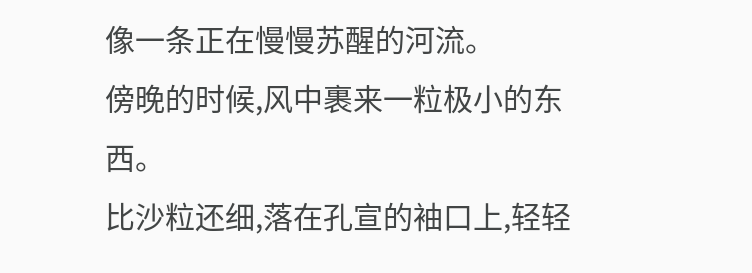像一条正在慢慢苏醒的河流。
傍晚的时候,风中裹来一粒极小的东西。
比沙粒还细,落在孔宣的袖口上,轻轻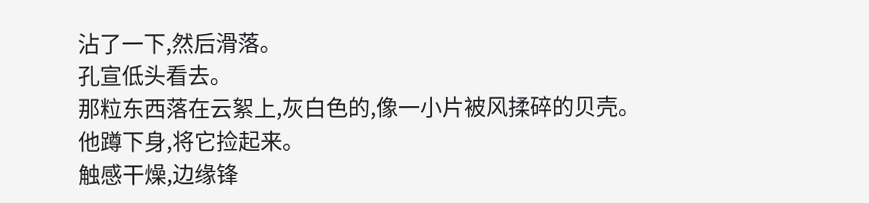沾了一下,然后滑落。
孔宣低头看去。
那粒东西落在云絮上,灰白色的,像一小片被风揉碎的贝壳。
他蹲下身,将它捡起来。
触感干燥,边缘锋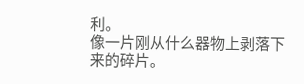利。
像一片刚从什么器物上剥落下来的碎片。